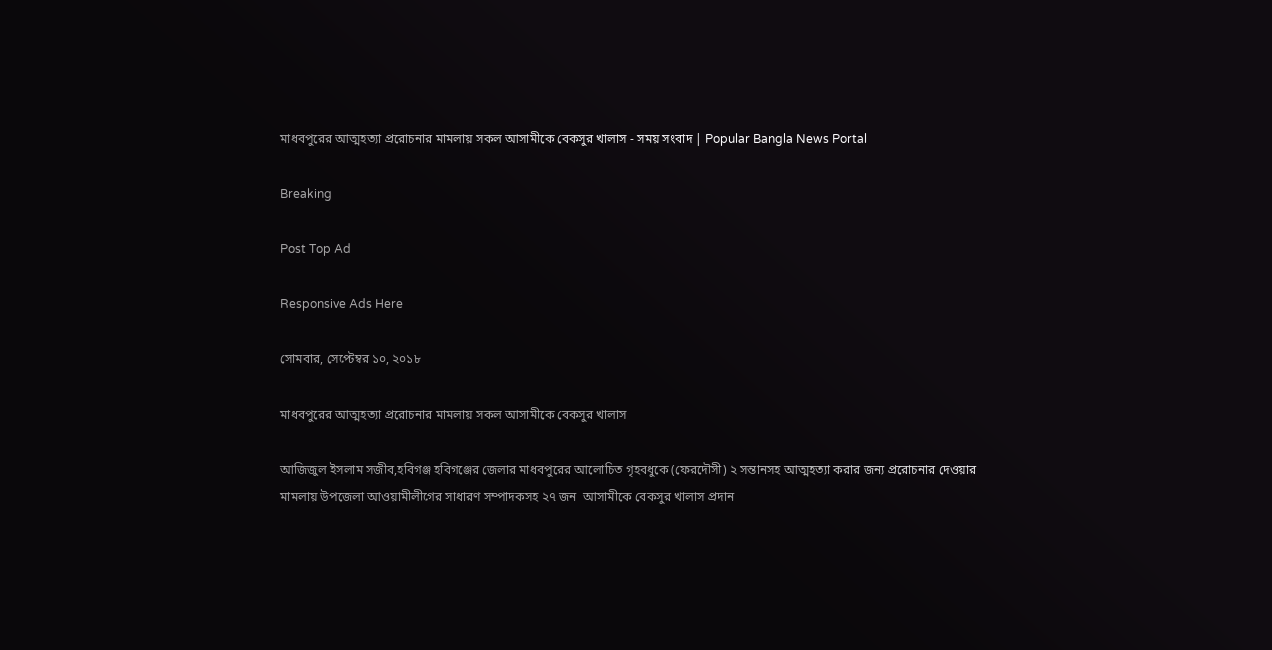মাধবপুরের আত্মহত্যা প্ররোচনার মামলায় সকল আসামীকে বেকসুর খালাস - সময় সংবাদ | Popular Bangla News Portal

Breaking

Post Top Ad

Responsive Ads Here

সোমবার, সেপ্টেম্বর ১০, ২০১৮

মাধবপুরের আত্মহত্যা প্ররোচনার মামলায় সকল আসামীকে বেকসুর খালাস

আজিজুল ইসলাম সজীব,হবিগঞ্জ হবিগঞ্জের জেলার মাধবপুরের আলোচিত গৃহবধুকে (ফেরদৌসী) ২ সন্তানসহ আত্মহত্যা করার জন্য প্ররোচনার দেওয়ার মামলায় উপজেলা আওয়ামীলীগের সাধারণ সম্পাদকসহ ২৭ জন  আসামীকে বেকসুর খালাস প্রদান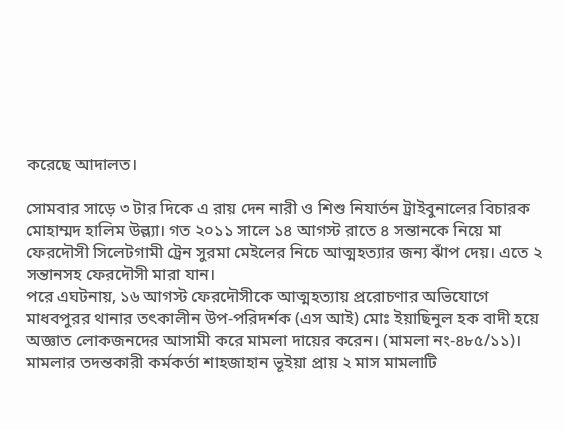করেছে আদালত।

সোমবার সাড়ে ৩ টার দিকে এ রায় দেন নারী ও শিশু নিযার্তন ট্রাইবুনালের বিচারক মোহাম্মদ হালিম উল্ল্যা। গত ২০১১ সালে ১৪ আগস্ট রাতে ৪ সন্তানকে নিয়ে মা ফেরদৌসী সিলেটগামী ট্রেন সুরমা মেইলের নিচে আত্মহত্যার জন্য ঝাঁপ দেয়। এতে ২ সন্তানসহ ফেরদৌসী মারা যান।
পরে এঘটনায়, ১৬ আগস্ট ফেরদৌসীকে আত্মহত্যায় প্ররোচণার অভিযোগে মাধবপুরর থানার তৎকালীন উপ-পরিদর্শক (এস আই) মোঃ ইয়াছিনুল হক বাদী হয়ে অজ্ঞাত লোকজনদের আসামী করে মামলা দায়ের করেন। (মামলা নং-৪৮৫/১১)।
মামলার তদন্তকারী কর্মকর্তা শাহজাহান ভূইয়া প্রায় ২ মাস মামলাটি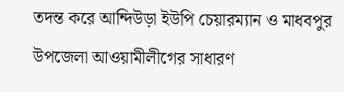তদন্ত করে আন্দিউড়া ইউপি চেয়ারম্যান ও মাধবপুর উপজেলা আওয়ামীলীগের সাধারণ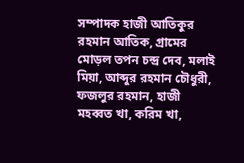সম্পাদক হাজী আতিকুর রহমান আতিক, গ্রামের মোড়ল তপন চন্দ্র দেব, মলাই মিয়া, আব্দুর রহমান চৌধুরী, ফজলুর রহমান, হাজী মহব্বত খা, করিম খা,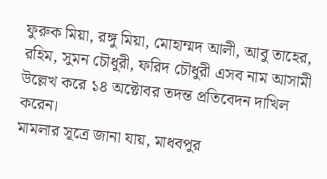ফুরুক মিয়া, রঙ্গু মিয়া, মোহাম্মদ আলী, আবু তাহের, রহিম, সুমন চৌধুরী, ফরিদ চৌধুরী এসব নাম আসামী উল্লেখ করে ১৪ অক্টোবর তদন্ত প্রতিবেদন দাখিল করেন।
মামলার সূত্রে জানা যায়, মাধবপুর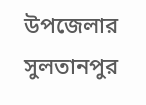উপজেলার সুলতানপুর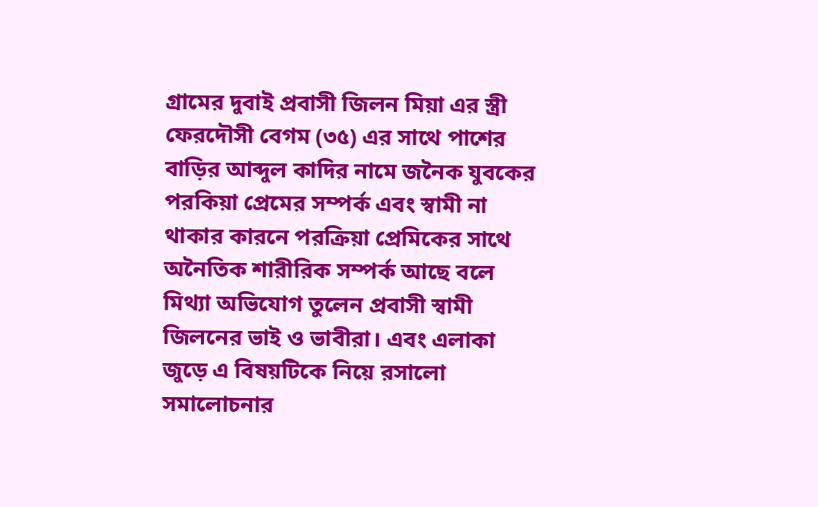গ্রামের দুবাই প্রবাসী জিলন মিয়া এর স্ত্রী ফেরদৌসী বেগম (৩৫) এর সাথে পাশের বাড়ির আব্দুল কাদির নামে জনৈক যুবকের পরকিয়া প্রেমের সম্পর্ক এবং স্বামী না থাকার কারনে পরক্রিয়া প্রেমিকের সাথে অনৈতিক শারীরিক সম্পর্ক আছে বলে মিথ্যা অভিযোগ তুলেন প্রবাসী স্বামী জিলনের ভাই ও ভাবীরা। এবং এলাকা জুড়ে এ বিষয়টিকে নিয়ে রসালো সমালোচনার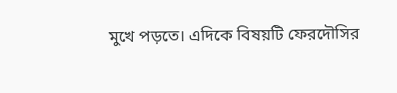মুখে পড়তে। এদিকে বিষয়টি ফেরদৌসির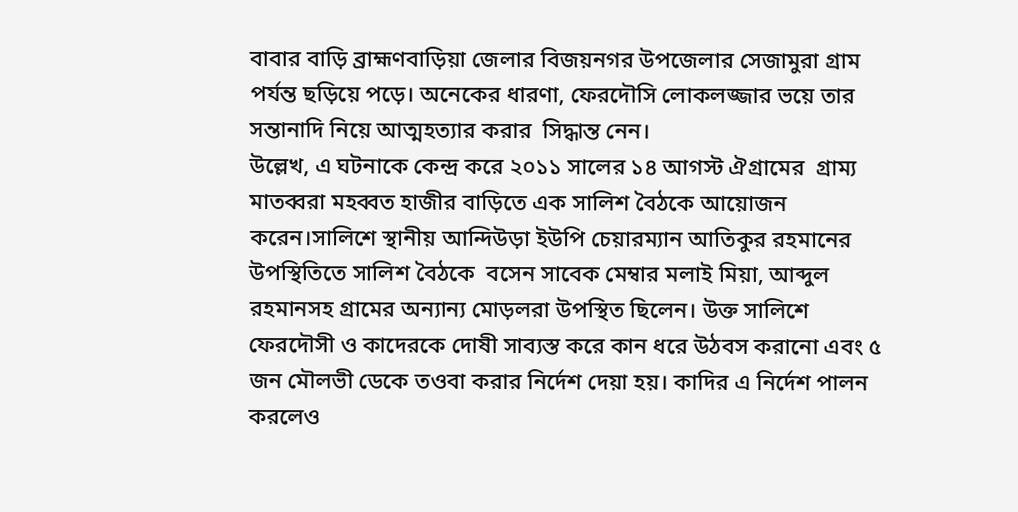বাবার বাড়ি ব্রাহ্মণবাড়িয়া জেলার বিজয়নগর উপজেলার সেজামুরা গ্রাম পর্যন্ত ছড়িয়ে পড়ে। অনেকের ধারণা, ফেরদৌসি লোকলজ্জার ভয়ে তার সন্তানাদি নিয়ে আত্মহত্যার করার  সিদ্ধান্ত নেন।
উল্লেখ, এ ঘটনাকে কেন্দ্র করে ২০১১ সালের ১৪ আগস্ট ঐগ্রামের  গ্রাম্য মাতব্বরা মহব্বত হাজীর বাড়িতে এক সালিশ বৈঠকে আয়োজন করেন।সালিশে স্থানীয় আন্দিউড়া ইউপি চেয়ারম্যান আতিকুর রহমানের উপস্থিতিতে সালিশ বৈঠকে  বসেন সাবেক মেম্বার মলাই মিয়া, আব্দুল রহমানসহ গ্রামের অন্যান্য মোড়লরা উপস্থিত ছিলেন। উক্ত সালিশে ফেরদৌসী ও কাদেরকে দোষী সাব্যস্ত করে কান ধরে উঠবস করানো এবং ৫ জন মৌলভী ডেকে তওবা করার নির্দেশ দেয়া হয়। কাদির এ নির্দেশ পালন করলেও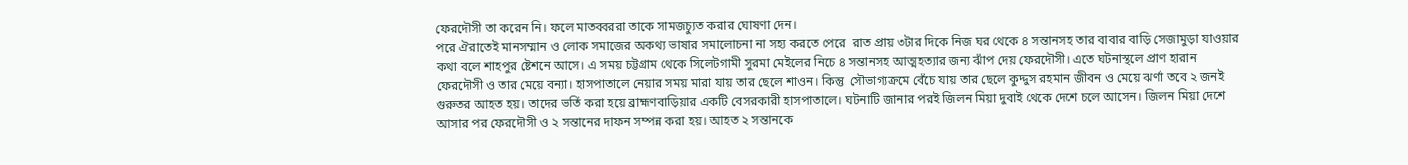ফেরদৌসী তা করেন নি। ফলে মাতব্বররা তাকে সামজচ্যুত করার ঘোষণা দেন।
পরে ঐরাতেই মানসম্মান ও লোক সমাজের অকথ্য ভাষার সমালোচনা না সহ্য করতে পেরে  রাত প্রায় ৩টার দিকে নিজ ঘর থেকে ৪ সন্তানসহ তার বাবার বাড়ি সেজামুড়া যাওয়ার কথা বলে শাহপুর ষ্টেশনে আসে। এ সময় চট্টগ্রাম থেকে সিলেটগামী সুরমা মেইলের নিচে ৪ সন্তানসহ আত্মহত্যার জন্য ঝাঁপ দেয় ফেরদৌসী। এতে ঘটনাস্থলে প্রাণ হারান ফেরদৌসী ও তার মেয়ে বন্যা। হাসপাতালে নেয়ার সময় মারা যায় তার ছেলে শাওন। কিন্তু  সৌভাগ্যক্রমে বেঁচে যায় তার ছেলে কুদ্দুস রহমান জীবন ও মেয়ে ঝর্ণা তবে ২ জনই গুরুতর আহত হয়। তাদের ভর্তি করা হয়ে ব্রাহ্মণবাড়িয়ার একটি বেসরকারী হাসপাতালে। ঘটনাটি জানার পরই জিলন মিয়া দুবাই থেকে দেশে চলে আসেন। জিলন মিয়া দেশে আসার পর ফেরদৌসী ও ২ সন্তানের দাফন সম্পন্ন করা হয়। আহত ২ সন্তানকে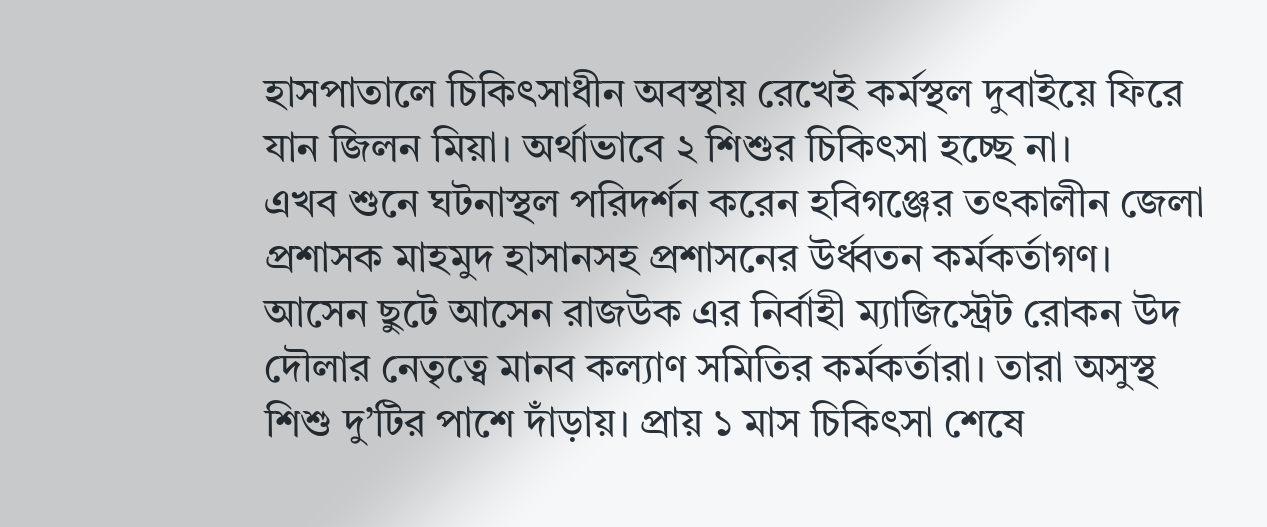হাসপাতালে চিকিৎসাধীন অবস্থায় রেখেই কর্মস্থল দুবাইয়ে ফিরে যান জিলন মিয়া। অর্থাভাবে ২ শিশুর চিকিৎসা হচ্ছে না।
এখব শুনে ঘটনাস্থল পরিদর্শন করেন হবিগঞ্জের তৎকালীন জেলা প্রশাসক মাহমুদ হাসানসহ প্রশাসনের উর্ধ্বতন কর্মকর্তাগণ। আসেন ছুটে আসেন রাজউক এর নির্বাহী ম্যাজিস্ট্রেট রোকন উদ দৌলার নেতৃত্বে মানব কল্যাণ সমিতির কর্মকর্তারা। তারা অসুস্থ শিশু দু’টির পাশে দাঁড়ায়। প্রায় ১ মাস চিকিৎসা শেষে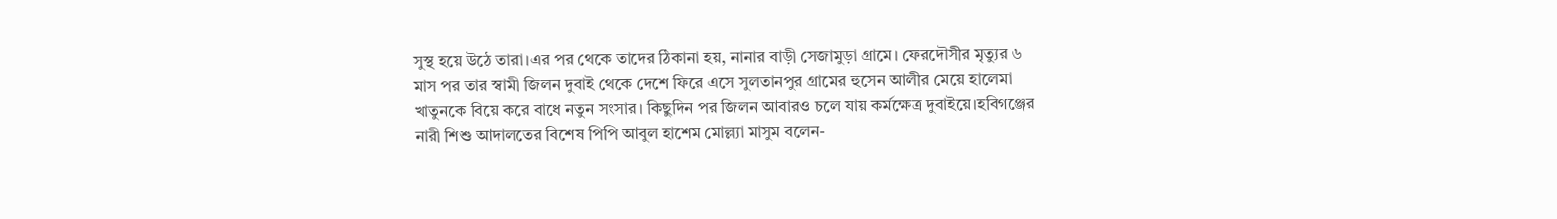সুস্থ হয়ে উঠে তারা।এর পর থেকে তাদের ঠিকানা হয়, নানার বাড়ী সেজামুড়া গ্রামে। ফেরদৌসীর মৃত্যুর ৬ মাস পর তার স্বামী জিলন দুবাই থেকে দেশে ফিরে এসে সুলতানপুর গ্রামের হুসেন আলীর মেয়ে হালেমা খাতুনকে বিয়ে করে বাধে নতুন সংসার। কিছুদিন পর জিলন আবারও চলে যায় কর্মক্ষেত্র দুবাইয়ে।হবিগঞ্জের নারী শিশু আদালতের বিশেষ পিপি আবুল হাশেম মোল্ল্যা মাসুম বলেন-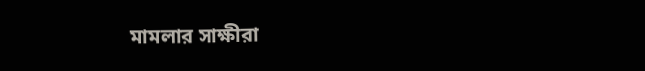মামলার সাক্ষীরা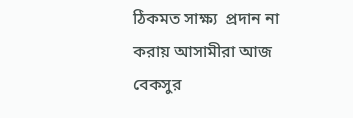ঠিকমত সাক্ষ্য  প্রদান না করায় আসামীরা আজ বেকসুর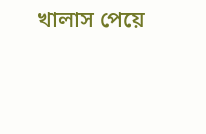খালাস পেয়ে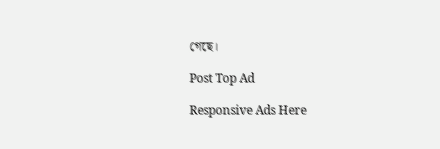গেছে।

Post Top Ad

Responsive Ads Here